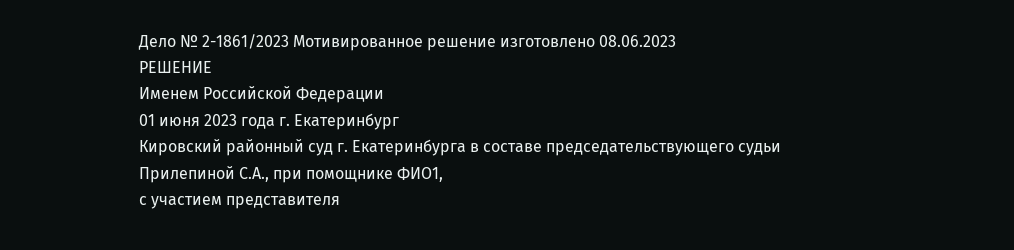Дело № 2-1861/2023 Мотивированное решение изготовлено 08.06.2023
РЕШЕНИЕ
Именем Российской Федерации
01 июня 2023 года г. Екатеринбург
Кировский районный суд г. Екатеринбурга в составе председательствующего судьи Прилепиной С.А., при помощнике ФИО1,
с участием представителя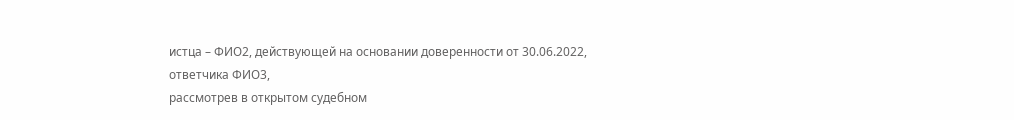истца – ФИО2, действующей на основании доверенности от 30.06.2022,
ответчика ФИО3,
рассмотрев в открытом судебном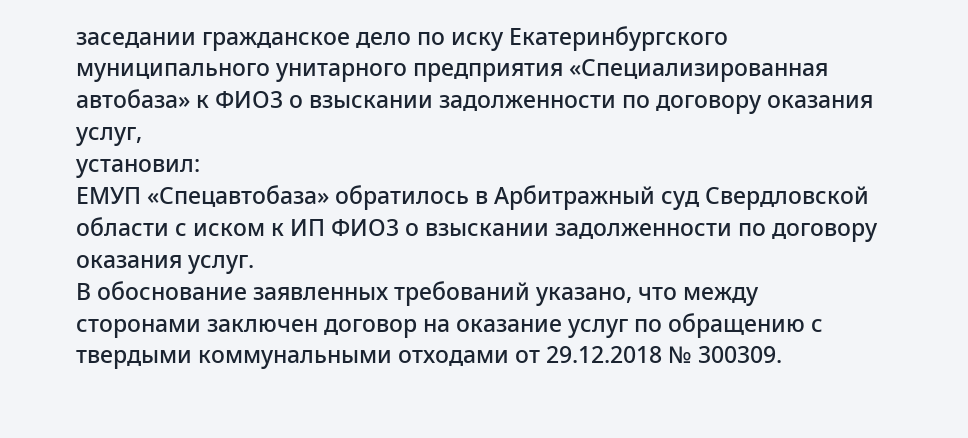заседании гражданское дело по иску Екатеринбургского муниципального унитарного предприятия «Специализированная автобаза» к ФИО3 о взыскании задолженности по договору оказания услуг,
установил:
ЕМУП «Спецавтобаза» обратилось в Арбитражный суд Свердловской области с иском к ИП ФИО3 о взыскании задолженности по договору оказания услуг.
В обоснование заявленных требований указано, что между сторонами заключен договор на оказание услуг по обращению с твердыми коммунальными отходами от 29.12.2018 № 300309.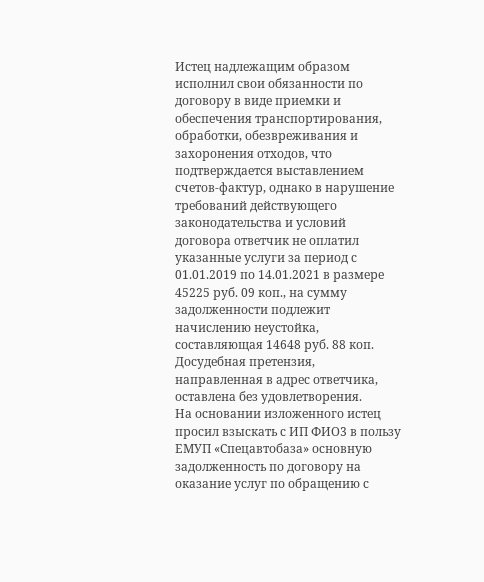Истец надлежащим образом исполнил свои обязанности по договору в виде приемки и обеспечения транспортирования, обработки, обезвреживания и захоронения отходов, что подтверждается выставлением счетов-фактур, однако в нарушение требований действующего законодательства и условий договора ответчик не оплатил указанные услуги за период с 01.01.2019 по 14.01.2021 в размере 45225 руб. 09 коп., на сумму задолженности подлежит начислению неустойка, составляющая 14648 руб. 88 коп. Досудебная претензия, направленная в адрес ответчика, оставлена без удовлетворения.
На основании изложенного истец просил взыскать с ИП ФИО3 в пользу ЕМУП «Спецавтобаза» основную задолженность по договору на оказание услуг по обращению с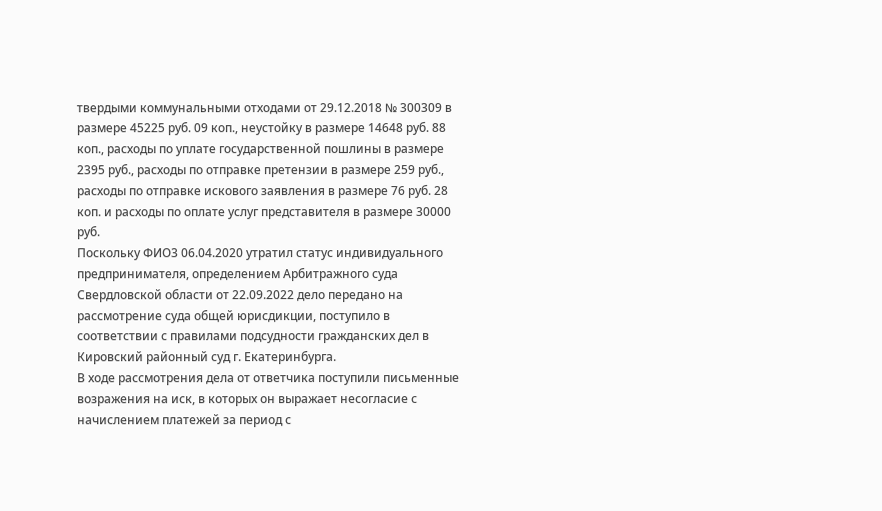твердыми коммунальными отходами от 29.12.2018 № 300309 в размере 45225 руб. 09 коп., неустойку в размере 14648 руб. 88 коп., расходы по уплате государственной пошлины в размере 2395 руб., расходы по отправке претензии в размере 259 руб., расходы по отправке искового заявления в размере 76 руб. 28 коп. и расходы по оплате услуг представителя в размере 30000 руб.
Поскольку ФИО3 06.04.2020 утратил статус индивидуального предпринимателя, определением Арбитражного суда Свердловской области от 22.09.2022 дело передано на рассмотрение суда общей юрисдикции, поступило в соответствии с правилами подсудности гражданских дел в Кировский районный суд г. Екатеринбурга.
В ходе рассмотрения дела от ответчика поступили письменные возражения на иск, в которых он выражает несогласие с начислением платежей за период с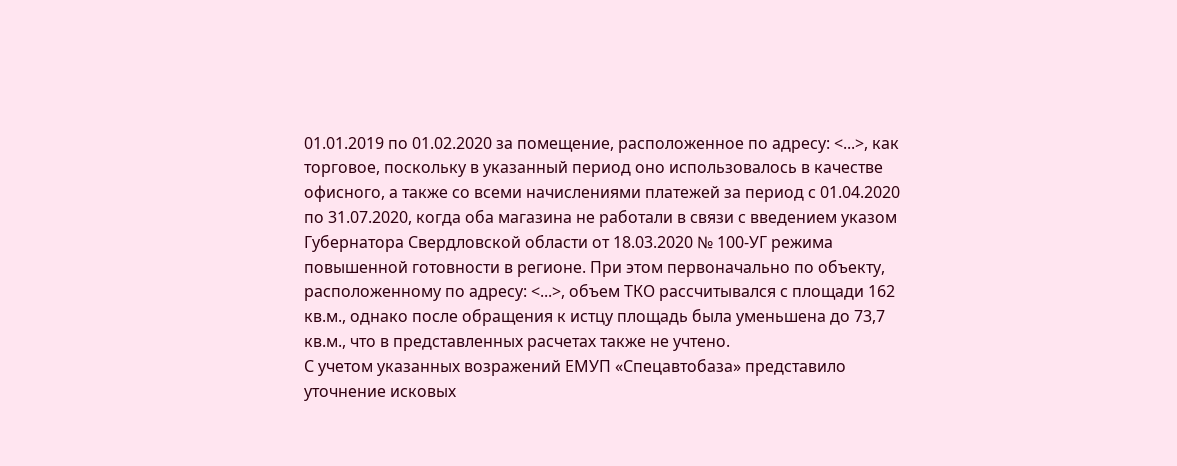01.01.2019 по 01.02.2020 за помещение, расположенное по адресу: <...>, как торговое, поскольку в указанный период оно использовалось в качестве офисного, а также со всеми начислениями платежей за период с 01.04.2020 по 31.07.2020, когда оба магазина не работали в связи с введением указом Губернатора Свердловской области от 18.03.2020 № 100-УГ режима повышенной готовности в регионе. При этом первоначально по объекту, расположенному по адресу: <...>, объем ТКО рассчитывался с площади 162 кв.м., однако после обращения к истцу площадь была уменьшена до 73,7 кв.м., что в представленных расчетах также не учтено.
С учетом указанных возражений ЕМУП «Спецавтобаза» представило уточнение исковых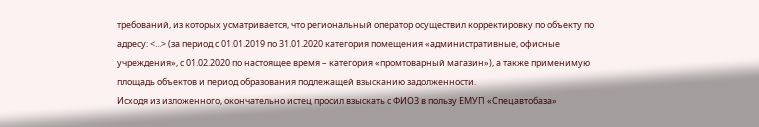требований, из которых усматривается, что региональный оператор осуществил корректировку по объекту по адресу: <...> (за период с 01.01.2019 по 31.01.2020 категория помещения «административные, офисные учреждения», с 01.02.2020 по настоящее время – категория «промтоварный магазин»), а также применимую площадь объектов и период образования подлежащей взысканию задолженности.
Исходя из изложенного, окончательно истец просил взыскать с ФИО3 в пользу ЕМУП «Спецавтобаза»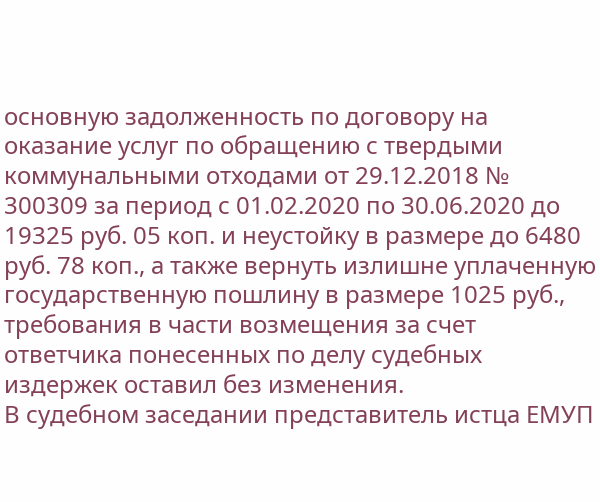основную задолженность по договору на оказание услуг по обращению с твердыми коммунальными отходами от 29.12.2018 № 300309 за период с 01.02.2020 по 30.06.2020 до 19325 руб. 05 коп. и неустойку в размере до 6480 руб. 78 коп., а также вернуть излишне уплаченную государственную пошлину в размере 1025 руб., требования в части возмещения за счет ответчика понесенных по делу судебных издержек оставил без изменения.
В судебном заседании представитель истца ЕМУП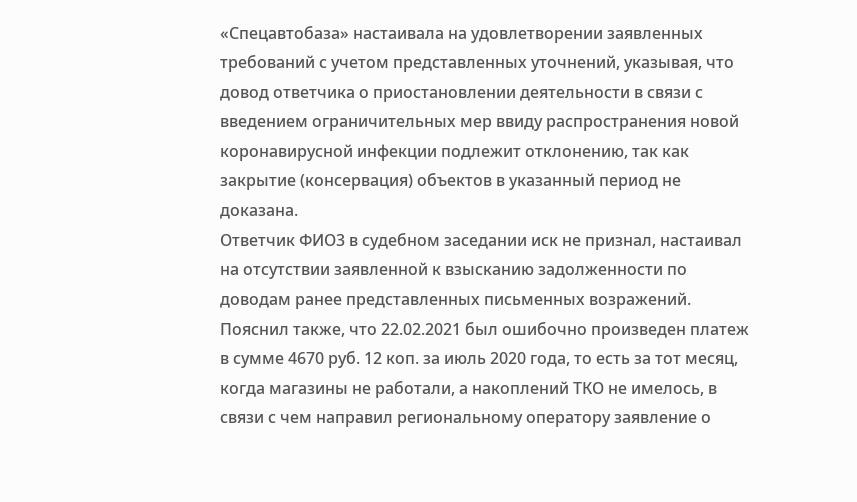«Спецавтобаза» настаивала на удовлетворении заявленных требований с учетом представленных уточнений, указывая, что довод ответчика о приостановлении деятельности в связи с введением ограничительных мер ввиду распространения новой коронавирусной инфекции подлежит отклонению, так как закрытие (консервация) объектов в указанный период не доказана.
Ответчик ФИО3 в судебном заседании иск не признал, настаивал на отсутствии заявленной к взысканию задолженности по доводам ранее представленных письменных возражений. Пояснил также, что 22.02.2021 был ошибочно произведен платеж в сумме 4670 руб. 12 коп. за июль 2020 года, то есть за тот месяц, когда магазины не работали, а накоплений ТКО не имелось, в связи с чем направил региональному оператору заявление о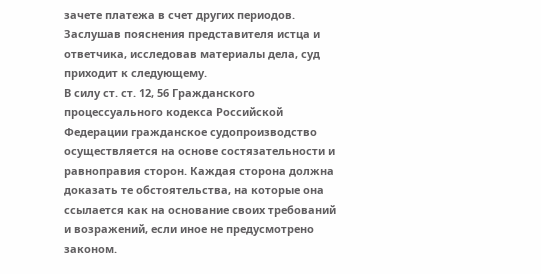зачете платежа в счет других периодов.
Заслушав пояснения представителя истца и ответчика, исследовав материалы дела, суд приходит к следующему.
В силу ст. ст. 12, 56 Гражданского процессуального кодекса Российской Федерации гражданское судопроизводство осуществляется на основе состязательности и равноправия сторон. Каждая сторона должна доказать те обстоятельства, на которые она ссылается как на основание своих требований и возражений, если иное не предусмотрено законом.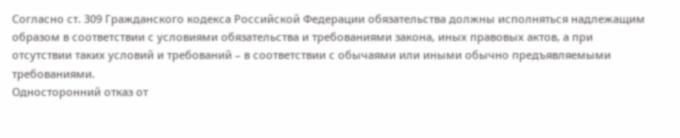Согласно ст. 309 Гражданского кодекса Российской Федерации обязательства должны исполняться надлежащим образом в соответствии с условиями обязательства и требованиями закона, иных правовых актов, а при отсутствии таких условий и требований – в соответствии с обычаями или иными обычно предъявляемыми требованиями.
Односторонний отказ от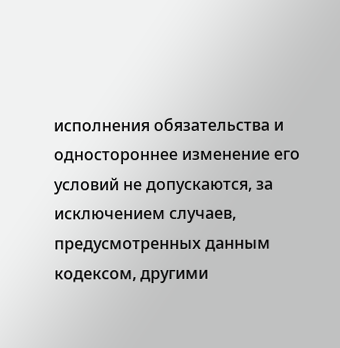исполнения обязательства и одностороннее изменение его условий не допускаются, за исключением случаев, предусмотренных данным кодексом, другими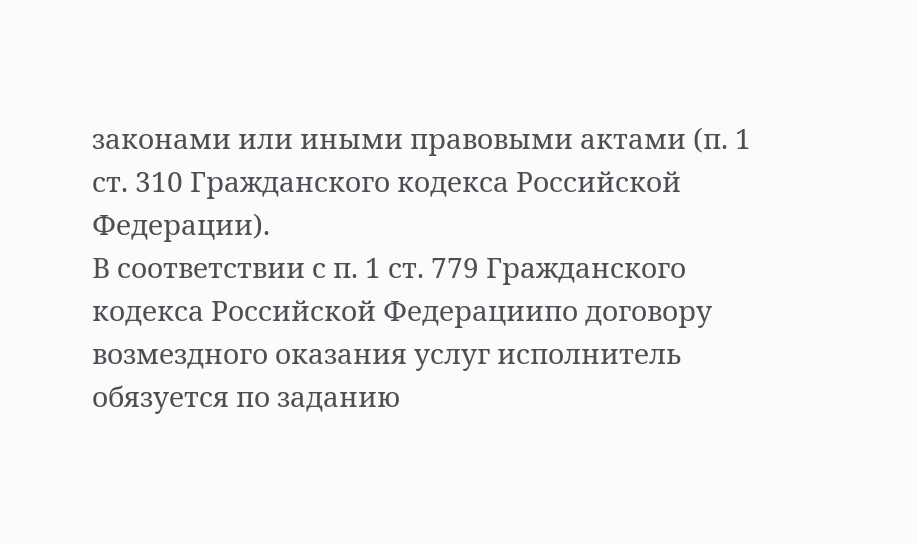законами или иными правовыми актами (п. 1 ст. 310 Гражданского кодекса Российской Федерации).
В соответствии с п. 1 ст. 779 Гражданского кодекса Российской Федерациипо договору возмездного оказания услуг исполнитель обязуется по заданию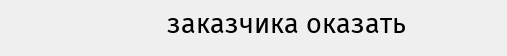заказчика оказать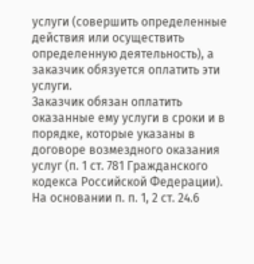услуги (совершить определенные действия или осуществить определенную деятельность), а заказчик обязуется оплатить эти услуги.
Заказчик обязан оплатить оказанные ему услуги в сроки и в порядке, которые указаны в договоре возмездного оказания услуг (п. 1 ст. 781 Гражданского кодекса Российской Федерации).
На основании п. п. 1, 2 ст. 24.6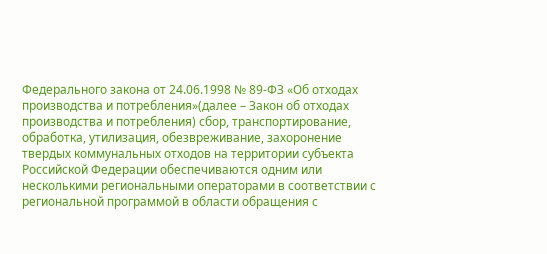Федерального закона от 24.06.1998 № 89-ФЗ «Об отходах производства и потребления»(далее – Закон об отходах производства и потребления) сбор, транспортирование, обработка, утилизация, обезвреживание, захоронение твердых коммунальных отходов на территории субъекта Российской Федерации обеспечиваются одним или несколькими региональными операторами в соответствии с региональной программой в области обращения с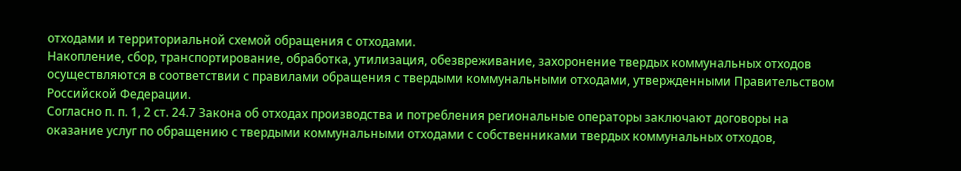отходами и территориальной схемой обращения с отходами.
Накопление, сбор, транспортирование, обработка, утилизация, обезвреживание, захоронение твердых коммунальных отходов осуществляются в соответствии с правилами обращения с твердыми коммунальными отходами, утвержденными Правительством Российской Федерации.
Согласно п. п. 1, 2 ст. 24.7 Закона об отходах производства и потребления региональные операторы заключают договоры на оказание услуг по обращению с твердыми коммунальными отходами с собственниками твердых коммунальных отходов,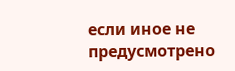если иное не предусмотрено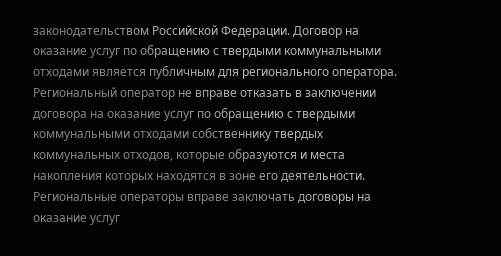законодательством Российской Федерации. Договор на оказание услуг по обращению с твердыми коммунальными отходами является публичным для регионального оператора. Региональный оператор не вправе отказать в заключении договора на оказание услуг по обращению с твердыми коммунальными отходами собственнику твердых коммунальных отходов, которые образуются и места накопления которых находятся в зоне его деятельности. Региональные операторы вправе заключать договоры на оказание услуг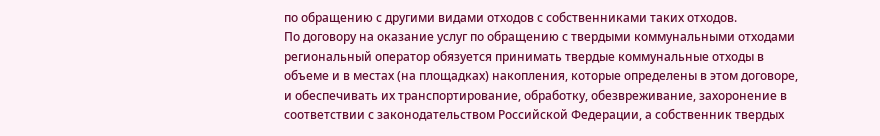по обращению с другими видами отходов с собственниками таких отходов.
По договору на оказание услуг по обращению с твердыми коммунальными отходами региональный оператор обязуется принимать твердые коммунальные отходы в объеме и в местах (на площадках) накопления, которые определены в этом договоре, и обеспечивать их транспортирование, обработку, обезвреживание, захоронение в соответствии с законодательством Российской Федерации, а собственник твердых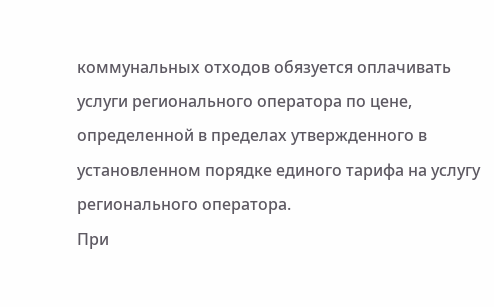коммунальных отходов обязуется оплачивать услуги регионального оператора по цене, определенной в пределах утвержденного в установленном порядке единого тарифа на услугу регионального оператора.
При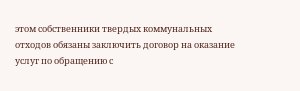этом собственники твердых коммунальных отходов обязаны заключить договор на оказание услуг по обращению с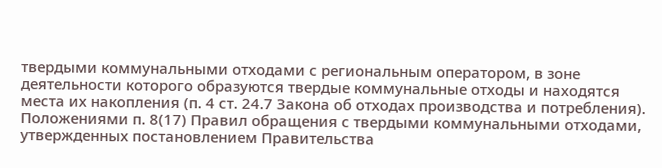твердыми коммунальными отходами с региональным оператором, в зоне деятельности которого образуются твердые коммунальные отходы и находятся места их накопления (п. 4 ст. 24.7 Закона об отходах производства и потребления).
Положениями п. 8(17) Правил обращения с твердыми коммунальными отходами, утвержденных постановлением Правительства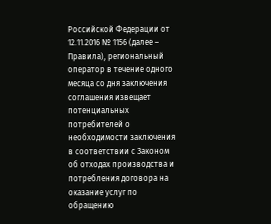Российской Федерации от 12.11.2016 № 1156 (далее – Правила), региональный оператор в течение одного месяца со дня заключения соглашения извещает потенциальных потребителей о необходимости заключения в соответствии с Законом об отходах производства и потребления договора на оказание услуг по обращению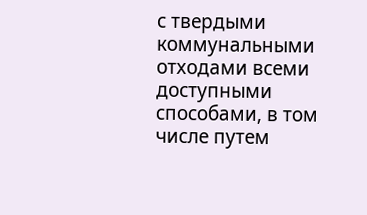с твердыми коммунальными отходами всеми доступными способами, в том числе путем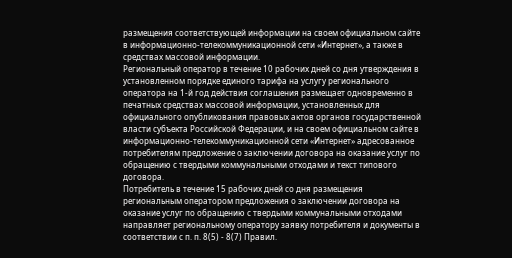размещения соответствующей информации на своем официальном сайте в информационно-телекоммуникационной сети «Интернет», а также в средствах массовой информации.
Региональный оператор в течение 10 рабочих дней со дня утверждения в установленном порядке единого тарифа на услугу регионального оператора на 1-й год действия соглашения размещает одновременно в печатных средствах массовой информации, установленных для официального опубликования правовых актов органов государственной власти субъекта Российской Федерации, и на своем официальном сайте в информационно-телекоммуникационной сети «Интернет» адресованное потребителям предложение о заключении договора на оказание услуг по обращению с твердыми коммунальными отходами и текст типового договора.
Потребитель в течение 15 рабочих дней со дня размещения региональным оператором предложения о заключении договора на оказание услуг по обращению с твердыми коммунальными отходами направляет региональному оператору заявку потребителя и документы в соответствии с п. п. 8(5) - 8(7) Правил.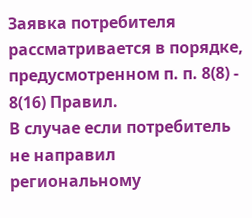Заявка потребителя рассматривается в порядке, предусмотренном п. п. 8(8) - 8(16) Правил.
В случае если потребитель не направил региональному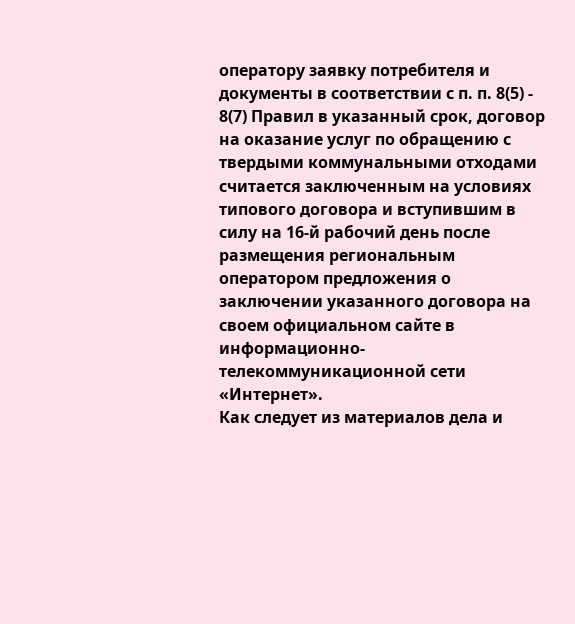оператору заявку потребителя и документы в соответствии с п. п. 8(5) - 8(7) Правил в указанный срок, договор на оказание услуг по обращению с твердыми коммунальными отходами считается заключенным на условиях типового договора и вступившим в силу на 16-й рабочий день после размещения региональным оператором предложения о заключении указанного договора на своем официальном сайте в информационно-телекоммуникационной сети «Интернет».
Как следует из материалов дела и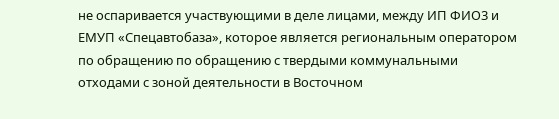не оспаривается участвующими в деле лицами, между ИП ФИО3 и ЕМУП «Спецавтобаза», которое является региональным оператором по обращению по обращению с твердыми коммунальными отходами с зоной деятельности в Восточном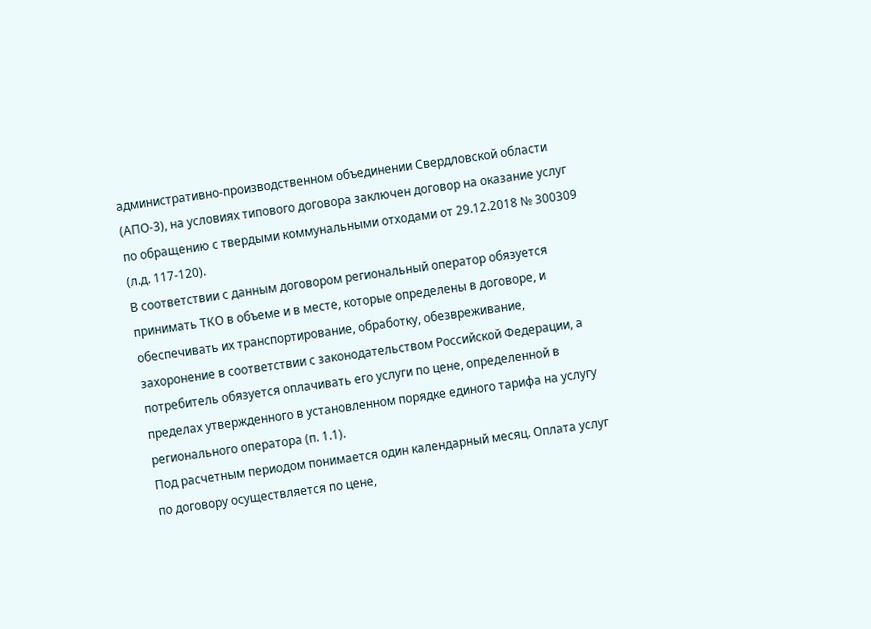административно-производственном объединении Свердловской области (АПО-3), на условиях типового договора заключен договор на оказание услуг по обращению с твердыми коммунальными отходами от 29.12.2018 № 300309 (л.д. 117-120).
В соответствии с данным договором региональный оператор обязуется принимать ТКО в объеме и в месте, которые определены в договоре, и обеспечивать их транспортирование, обработку, обезвреживание, захоронение в соответствии с законодательством Российской Федерации, а потребитель обязуется оплачивать его услуги по цене, определенной в пределах утвержденного в установленном порядке единого тарифа на услугу регионального оператора (п. 1.1).
Под расчетным периодом понимается один календарный месяц. Оплата услуг по договору осуществляется по цене,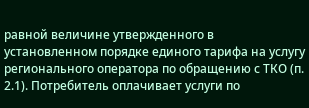равной величине утвержденного в установленном порядке единого тарифа на услугу регионального оператора по обращению с ТКО (п. 2.1). Потребитель оплачивает услуги по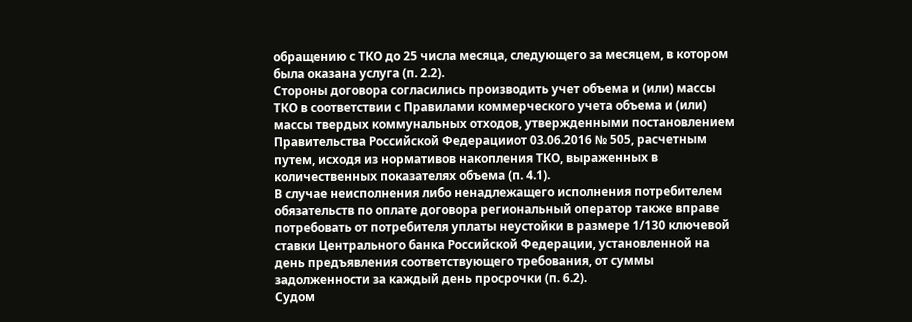обращению с ТКО до 25 числа месяца, следующего за месяцем, в котором была оказана услуга (п. 2.2).
Стороны договора согласились производить учет объема и (или) массы ТКО в соответствии с Правилами коммерческого учета объема и (или) массы твердых коммунальных отходов, утвержденными постановлением Правительства Российской Федерацииот 03.06.2016 № 505, расчетным путем, исходя из нормативов накопления ТКО, выраженных в количественных показателях объема (п. 4.1).
В случае неисполнения либо ненадлежащего исполнения потребителем обязательств по оплате договора региональный оператор также вправе потребовать от потребителя уплаты неустойки в размере 1/130 ключевой ставки Центрального банка Российской Федерации, установленной на день предъявления соответствующего требования, от суммы задолженности за каждый день просрочки (п. 6.2).
Судом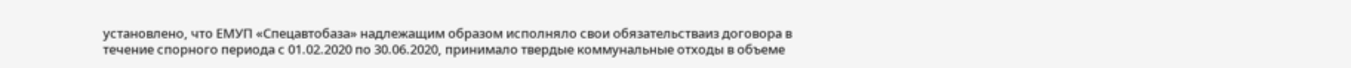установлено, что ЕМУП «Спецавтобаза» надлежащим образом исполняло свои обязательстваиз договора в течение спорного периода с 01.02.2020 по 30.06.2020, принимало твердые коммунальные отходы в объеме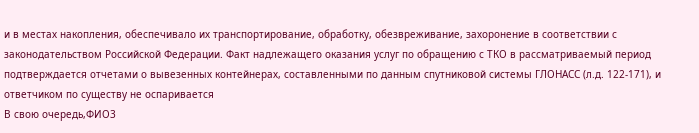и в местах накопления, обеспечивало их транспортирование, обработку, обезвреживание, захоронение в соответствии с законодательством Российской Федерации. Факт надлежащего оказания услуг по обращению с ТКО в рассматриваемый период подтверждается отчетами о вывезенных контейнерах, составленными по данным спутниковой системы ГЛОНАСС (л.д. 122-171), и ответчиком по существу не оспаривается
В свою очередь,ФИО3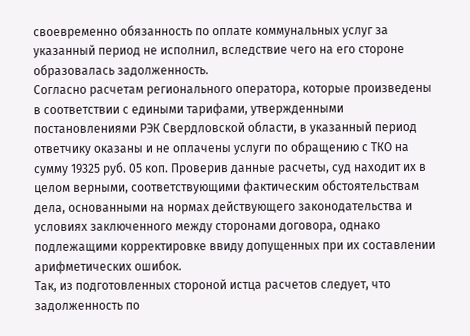своевременно обязанность по оплате коммунальных услуг за указанный период не исполнил, вследствие чего на его стороне образовалась задолженность.
Согласно расчетам регионального оператора, которые произведены в соответствии с едиными тарифами, утвержденными постановлениями РЭК Свердловской области, в указанный период ответчику оказаны и не оплачены услуги по обращению с ТКО на сумму 19325 руб. 05 коп. Проверив данные расчеты, суд находит их в целом верными, соответствующими фактическим обстоятельствам дела, основанными на нормах действующего законодательства и условиях заключенного между сторонами договора, однако подлежащими корректировке ввиду допущенных при их составлении арифметических ошибок.
Так, из подготовленных стороной истца расчетов следует, что задолженность по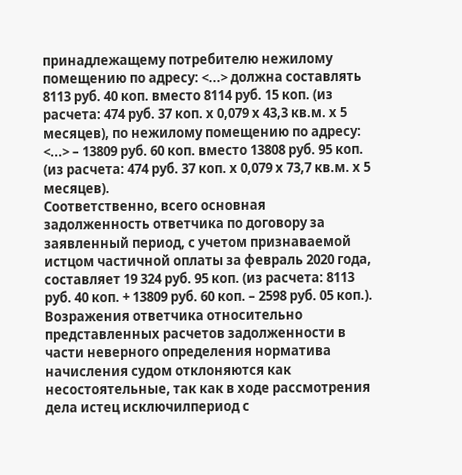принадлежащему потребителю нежилому помещению по адресу: <...> должна составлять 8113 руб. 40 коп. вместо 8114 руб. 15 коп. (из расчета: 474 руб. 37 коп. х 0,079 х 43,3 кв.м. х 5 месяцев), по нежилому помещению по адресу: <...> – 13809 руб. 60 коп. вместо 13808 руб. 95 коп. (из расчета: 474 руб. 37 коп. х 0,079 х 73,7 кв.м. х 5 месяцев).
Соответственно, всего основная задолженность ответчика по договору за заявленный период, с учетом признаваемой истцом частичной оплаты за февраль 2020 года, составляет 19 324 руб. 95 коп. (из расчета: 8113 руб. 40 коп. + 13809 руб. 60 коп. – 2598 руб. 05 коп.).
Возражения ответчика относительно представленных расчетов задолженности в части неверного определения норматива начисления судом отклоняются как несостоятельные, так как в ходе рассмотрения дела истец исключилпериод с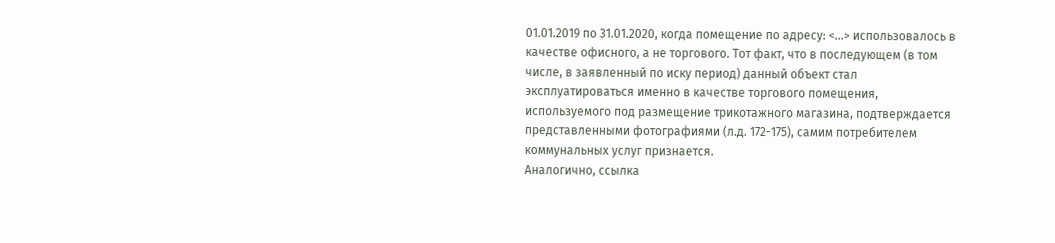01.01.2019 по 31.01.2020, когда помещение по адресу: <...> использовалось в качестве офисного, а не торгового. Тот факт, что в последующем (в том числе, в заявленный по иску период) данный объект стал эксплуатироваться именно в качестве торгового помещения, используемого под размещение трикотажного магазина, подтверждается представленными фотографиями (л.д. 172-175), самим потребителем коммунальных услуг признается.
Аналогично, ссылка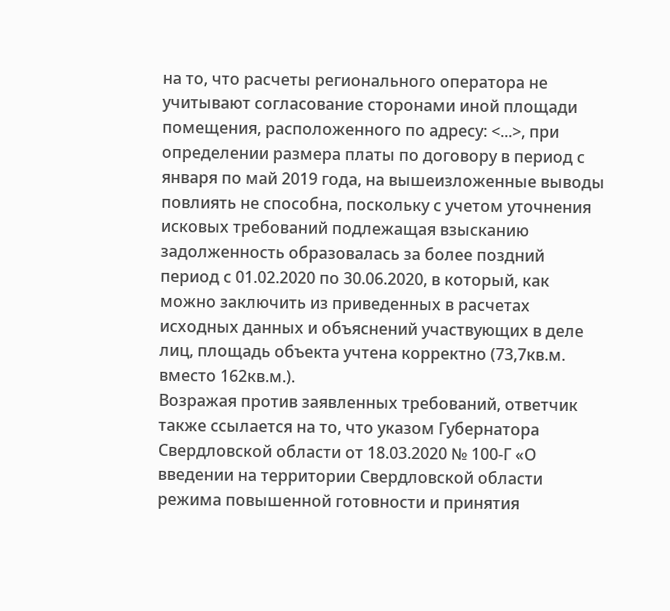на то, что расчеты регионального оператора не учитывают согласование сторонами иной площади помещения, расположенного по адресу: <...>, при определении размера платы по договору в период с января по май 2019 года, на вышеизложенные выводы повлиять не способна, поскольку с учетом уточнения исковых требований подлежащая взысканию задолженность образовалась за более поздний период с 01.02.2020 по 30.06.2020, в который, как можно заключить из приведенных в расчетах исходных данных и объяснений участвующих в деле лиц, площадь объекта учтена корректно (73,7кв.м. вместо 162кв.м.).
Возражая против заявленных требований, ответчик также ссылается на то, что указом Губернатора Свердловской области от 18.03.2020 № 100-Г «О введении на территории Свердловской области режима повышенной готовности и принятия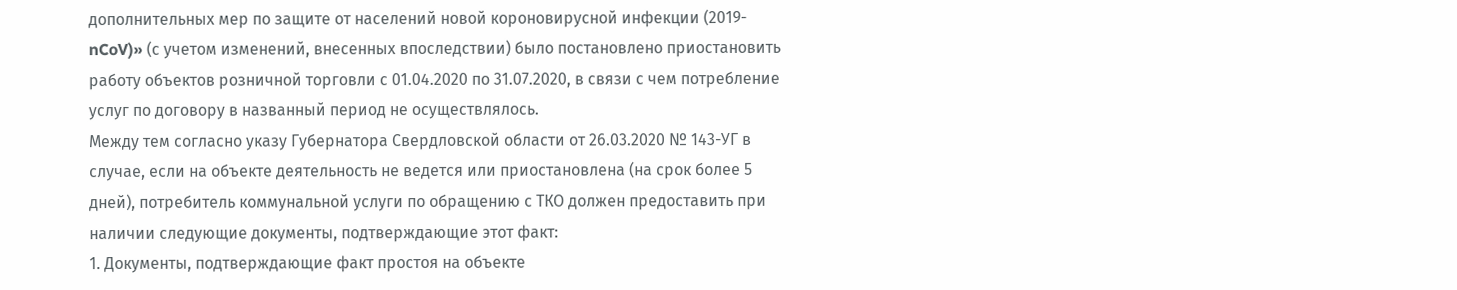дополнительных мер по защите от населений новой короновирусной инфекции (2019-nCoV)» (с учетом изменений, внесенных впоследствии) было постановлено приостановить работу объектов розничной торговли с 01.04.2020 по 31.07.2020, в связи с чем потребление услуг по договору в названный период не осуществлялось.
Между тем согласно указу Губернатора Свердловской области от 26.03.2020 № 143-УГ в случае, если на объекте деятельность не ведется или приостановлена (на срок более 5 дней), потребитель коммунальной услуги по обращению с ТКО должен предоставить при наличии следующие документы, подтверждающие этот факт:
1. Документы, подтверждающие факт простоя на объекте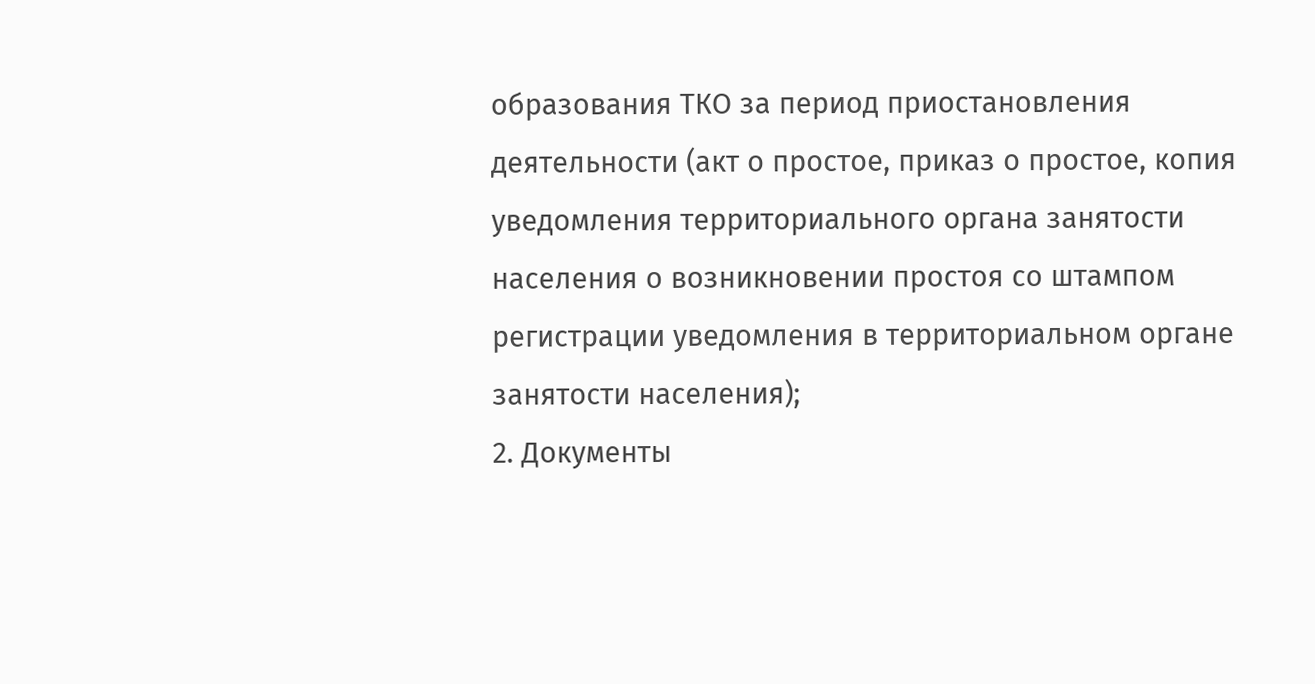образования ТКО за период приостановления деятельности (акт о простое, приказ о простое, копия уведомления территориального органа занятости населения о возникновении простоя со штампом регистрации уведомления в территориальном органе занятости населения);
2. Документы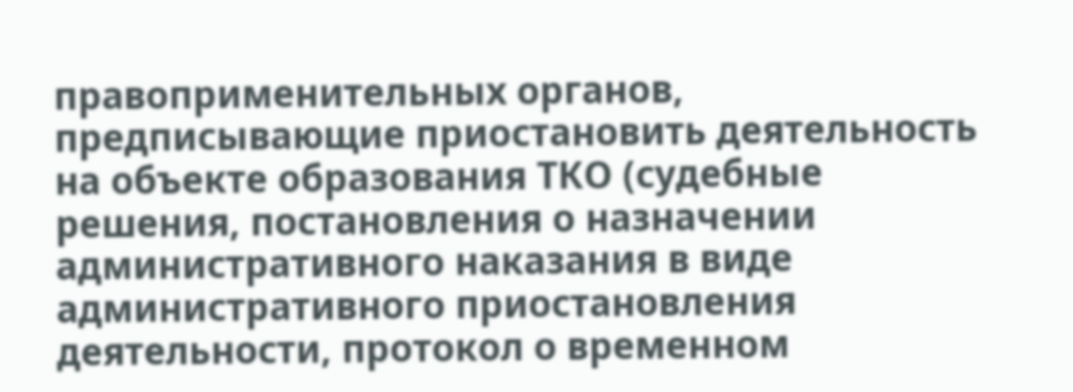правоприменительных органов, предписывающие приостановить деятельность на объекте образования ТКО (судебные решения, постановления о назначении административного наказания в виде административного приостановления деятельности, протокол о временном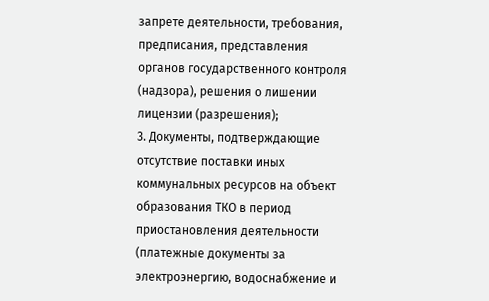запрете деятельности, требования, предписания, представления органов государственного контроля (надзора), решения о лишении лицензии (разрешения);
3. Документы, подтверждающие отсутствие поставки иных коммунальных ресурсов на объект образования ТКО в период приостановления деятельности (платежные документы за электроэнергию, водоснабжение и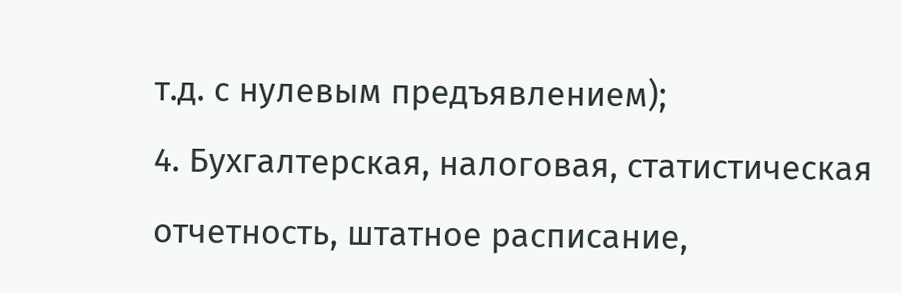т.д. с нулевым предъявлением);
4. Бухгалтерская, налоговая, статистическая отчетность, штатное расписание,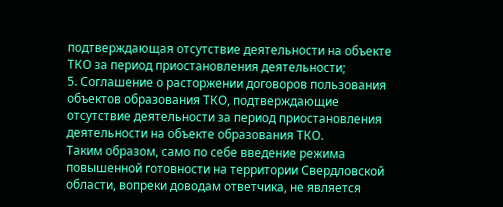подтверждающая отсутствие деятельности на объекте ТКО за период приостановления деятельности;
5. Соглашение о расторжении договоров пользования объектов образования ТКО, подтверждающие отсутствие деятельности за период приостановления деятельности на объекте образования ТКО.
Таким образом, само по себе введение режима повышенной готовности на территории Свердловской области, вопреки доводам ответчика, не является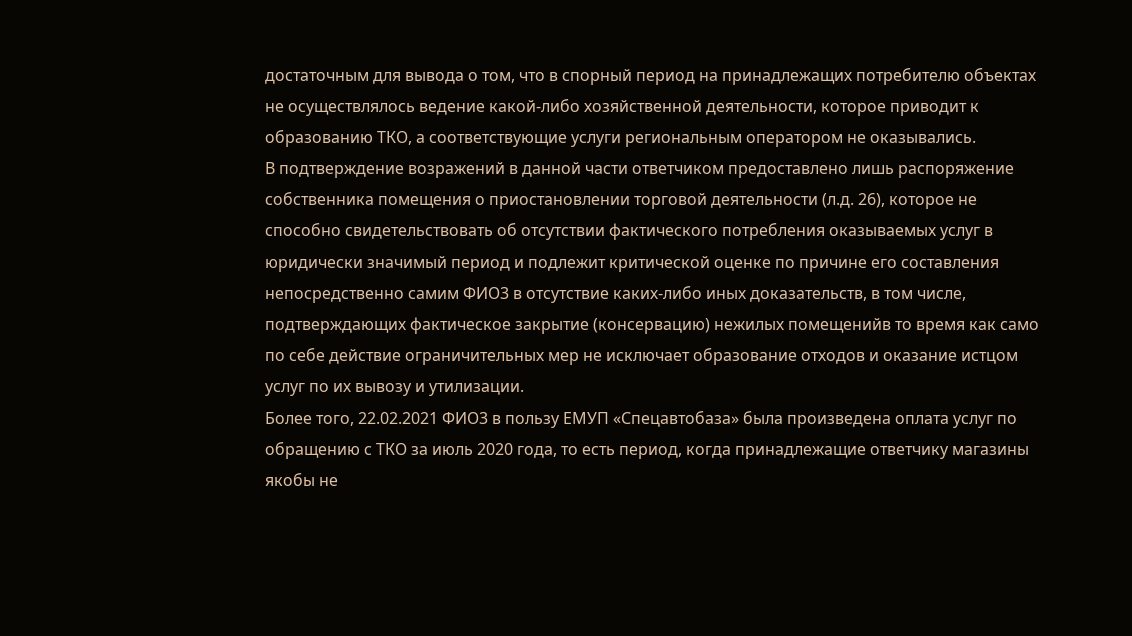достаточным для вывода о том, что в спорный период на принадлежащих потребителю объектах не осуществлялось ведение какой-либо хозяйственной деятельности, которое приводит к образованию ТКО, а соответствующие услуги региональным оператором не оказывались.
В подтверждение возражений в данной части ответчиком предоставлено лишь распоряжение собственника помещения о приостановлении торговой деятельности (л.д. 26), которое не способно свидетельствовать об отсутствии фактического потребления оказываемых услуг в юридически значимый период и подлежит критической оценке по причине его составления непосредственно самим ФИО3 в отсутствие каких-либо иных доказательств, в том числе, подтверждающих фактическое закрытие (консервацию) нежилых помещенийв то время как само по себе действие ограничительных мер не исключает образование отходов и оказание истцом услуг по их вывозу и утилизации.
Более того, 22.02.2021 ФИО3 в пользу ЕМУП «Спецавтобаза» была произведена оплата услуг по обращению с ТКО за июль 2020 года, то есть период, когда принадлежащие ответчику магазины якобы не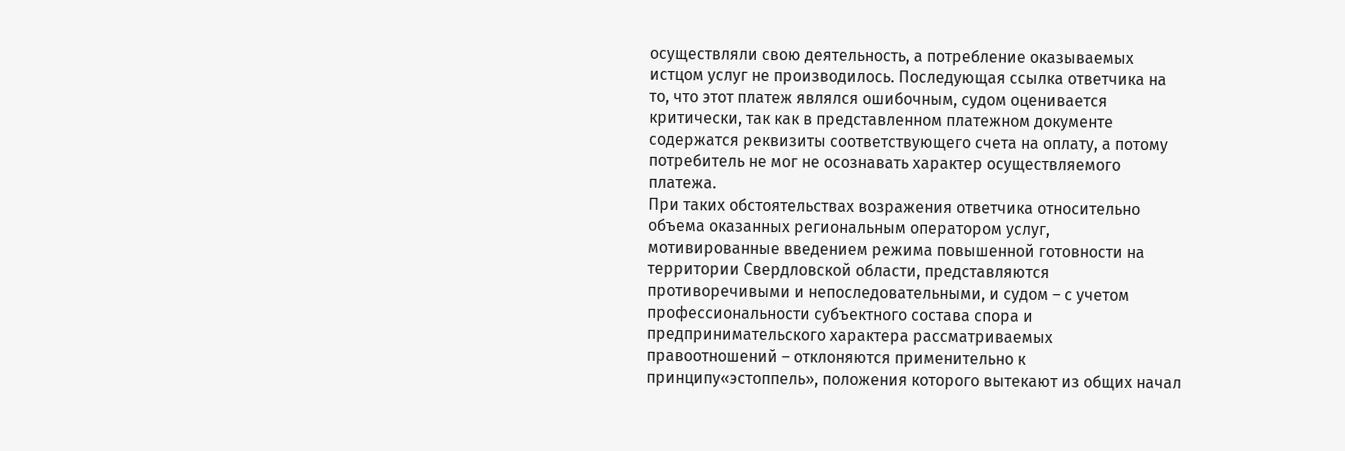осуществляли свою деятельность, а потребление оказываемых истцом услуг не производилось. Последующая ссылка ответчика на то, что этот платеж являлся ошибочным, судом оценивается критически, так как в представленном платежном документе содержатся реквизиты соответствующего счета на оплату, а потому потребитель не мог не осознавать характер осуществляемого платежа.
При таких обстоятельствах возражения ответчика относительно объема оказанных региональным оператором услуг, мотивированные введением режима повышенной готовности на территории Свердловской области, представляются противоречивыми и непоследовательными, и судом – с учетом профессиональности субъектного состава спора и предпринимательского характера рассматриваемых правоотношений – отклоняются применительно к принципу«эстоппель», положения которого вытекают из общих начал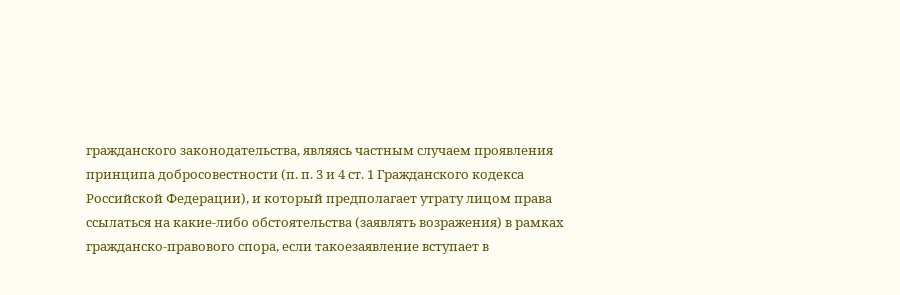гражданского законодательства, являясь частным случаем проявления принципа добросовестности (п. п. 3 и 4 ст. 1 Гражданского кодекса Российской Федерации), и который предполагает утрату лицом права ссылаться на какие-либо обстоятельства (заявлять возражения) в рамках гражданско-правового спора, если такоезаявление вступает в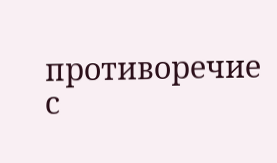противоречие с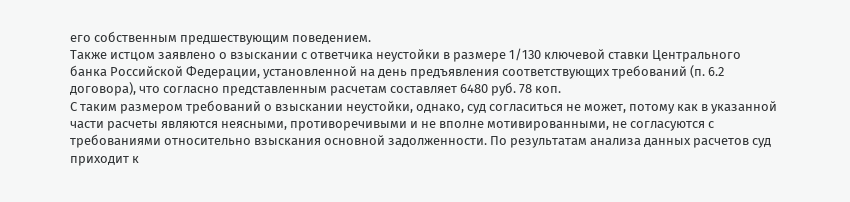его собственным предшествующим поведением.
Также истцом заявлено о взыскании с ответчика неустойки в размере 1/130 ключевой ставки Центрального банка Российской Федерации, установленной на день предъявления соответствующих требований (п. 6.2 договора), что согласно представленным расчетам составляет 6480 руб. 78 коп.
С таким размером требований о взыскании неустойки, однако, суд согласиться не может, потому как в указанной части расчеты являются неясными, противоречивыми и не вполне мотивированными, не согласуются с требованиями относительно взыскания основной задолженности. По результатам анализа данных расчетов суд приходит к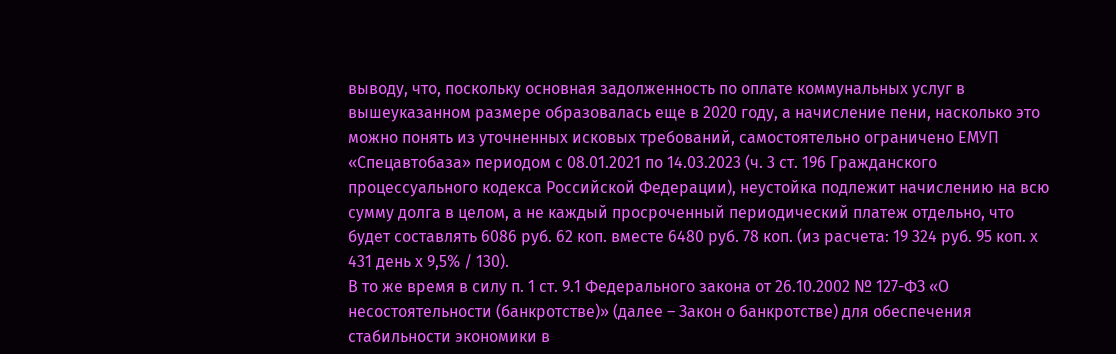выводу, что, поскольку основная задолженность по оплате коммунальных услуг в вышеуказанном размере образовалась еще в 2020 году, а начисление пени, насколько это можно понять из уточненных исковых требований, самостоятельно ограничено ЕМУП «Спецавтобаза» периодом с 08.01.2021 по 14.03.2023 (ч. 3 ст. 196 Гражданского процессуального кодекса Российской Федерации), неустойка подлежит начислению на всю сумму долга в целом, а не каждый просроченный периодический платеж отдельно, что будет составлять 6086 руб. 62 коп. вместе 6480 руб. 78 коп. (из расчета: 19 324 руб. 95 коп. х 431 день х 9,5% / 130).
В то же время в силу п. 1 ст. 9.1 Федерального закона от 26.10.2002 № 127-ФЗ «О несостоятельности (банкротстве)» (далее – Закон о банкротстве) для обеспечения стабильности экономики в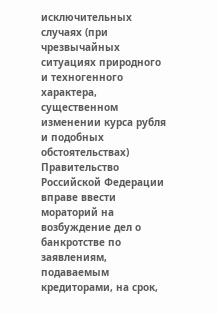исключительных случаях (при чрезвычайных ситуациях природного и техногенного характера, существенном изменении курса рубля и подобных обстоятельствах) Правительство Российской Федерации вправе ввести мораторий на возбуждение дел о банкротстве по заявлениям, подаваемым кредиторами, на срок,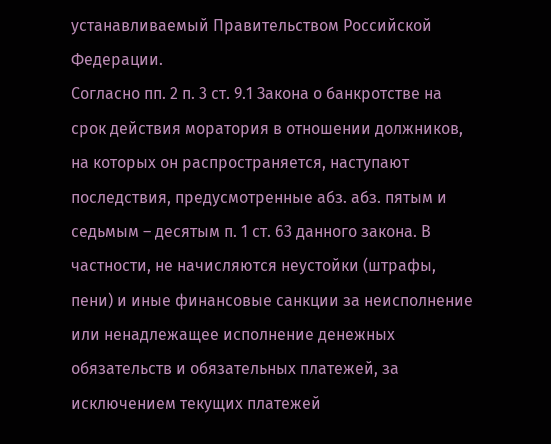устанавливаемый Правительством Российской Федерации.
Согласно пп. 2 п. 3 ст. 9.1 Закона о банкротстве на срок действия моратория в отношении должников, на которых он распространяется, наступают последствия, предусмотренные абз. абз. пятым и седьмым – десятым п. 1 ст. 63 данного закона. В частности, не начисляются неустойки (штрафы, пени) и иные финансовые санкции за неисполнение или ненадлежащее исполнение денежных обязательств и обязательных платежей, за исключением текущих платежей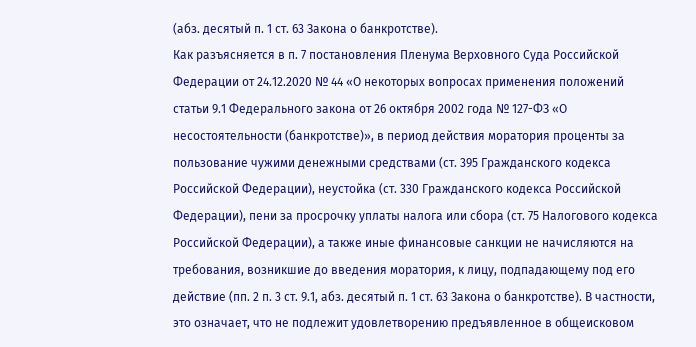(абз. десятый п. 1 ст. 63 Закона о банкротстве).
Как разъясняется в п. 7 постановления Пленума Верховного Суда Российской Федерации от 24.12.2020 № 44 «О некоторых вопросах применения положений статьи 9.1 Федерального закона от 26 октября 2002 года № 127-ФЗ «О несостоятельности (банкротстве)», в период действия моратория проценты за пользование чужими денежными средствами (ст. 395 Гражданского кодекса Российской Федерации), неустойка (ст. 330 Гражданского кодекса Российской Федерации), пени за просрочку уплаты налога или сбора (ст. 75 Налогового кодекса Российской Федерации), а также иные финансовые санкции не начисляются на требования, возникшие до введения моратория, к лицу, подпадающему под его действие (пп. 2 п. 3 ст. 9.1, абз. десятый п. 1 ст. 63 Закона о банкротстве). В частности, это означает, что не подлежит удовлетворению предъявленное в общеисковом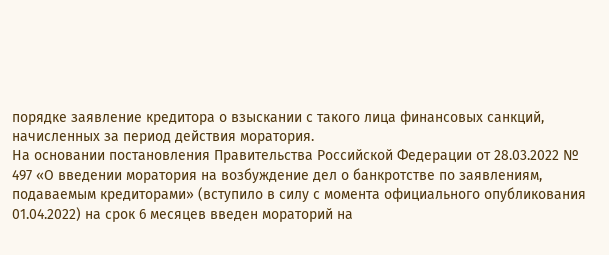порядке заявление кредитора о взыскании с такого лица финансовых санкций, начисленных за период действия моратория.
На основании постановления Правительства Российской Федерации от 28.03.2022 № 497 «О введении моратория на возбуждение дел о банкротстве по заявлениям, подаваемым кредиторами» (вступило в силу с момента официального опубликования 01.04.2022) на срок 6 месяцев введен мораторий на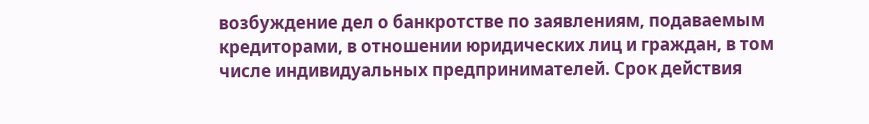возбуждение дел о банкротстве по заявлениям, подаваемым кредиторами, в отношении юридических лиц и граждан, в том числе индивидуальных предпринимателей. Срок действия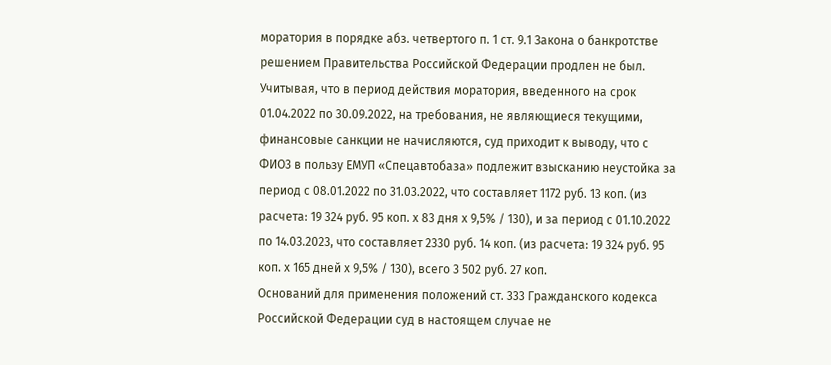моратория в порядке абз. четвертого п. 1 ст. 9.1 Закона о банкротстве решением Правительства Российской Федерации продлен не был.
Учитывая, что в период действия моратория, введенного на срок 01.04.2022 по 30.09.2022, на требования, не являющиеся текущими, финансовые санкции не начисляются, суд приходит к выводу, что с ФИО3 в пользу ЕМУП «Спецавтобаза» подлежит взысканию неустойка за период с 08.01.2022 по 31.03.2022, что составляет 1172 руб. 13 коп. (из расчета: 19 324 руб. 95 коп. х 83 дня х 9,5% / 130), и за период с 01.10.2022 по 14.03.2023, что составляет 2330 руб. 14 коп. (из расчета: 19 324 руб. 95 коп. х 165 дней х 9,5% / 130), всего 3 502 руб. 27 коп.
Оснований для применения положений ст. 333 Гражданского кодекса Российской Федерации суд в настоящем случае не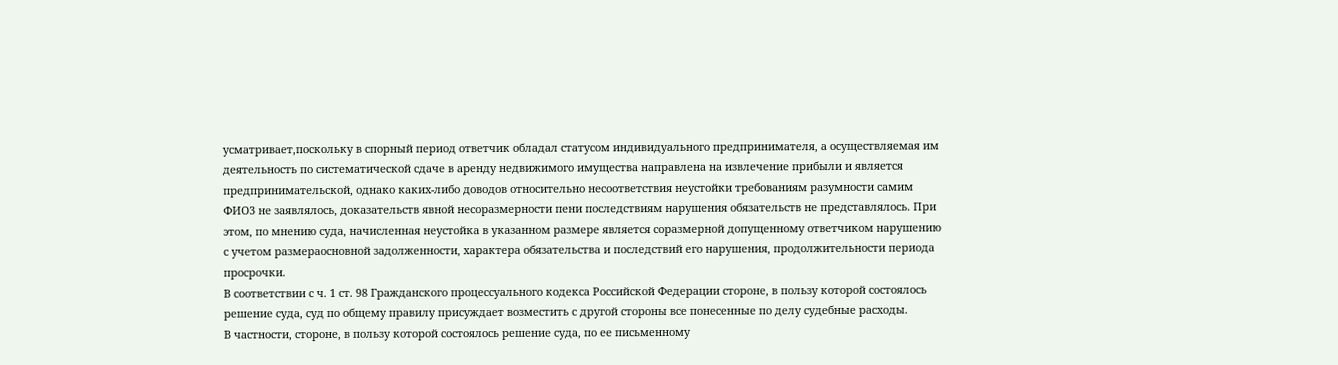усматривает,поскольку в спорный период ответчик обладал статусом индивидуального предпринимателя, а осуществляемая им деятельность по систематической сдаче в аренду недвижимого имущества направлена на извлечение прибыли и является предпринимательской, однако каких-либо доводов относительно несоответствия неустойки требованиям разумности самим ФИО3 не заявлялось, доказательств явной несоразмерности пени последствиям нарушения обязательств не представлялось. При этом, по мнению суда, начисленная неустойка в указанном размере является соразмерной допущенному ответчиком нарушению с учетом размераосновной задолженности, характера обязательства и последствий его нарушения, продолжительности периода просрочки.
В соответствии с ч. 1 ст. 98 Гражданского процессуального кодекса Российской Федерации стороне, в пользу которой состоялось решение суда, суд по общему правилу присуждает возместить с другой стороны все понесенные по делу судебные расходы.
В частности, стороне, в пользу которой состоялось решение суда, по ее письменному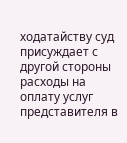ходатайству суд присуждает с другой стороны расходы на оплату услуг представителя в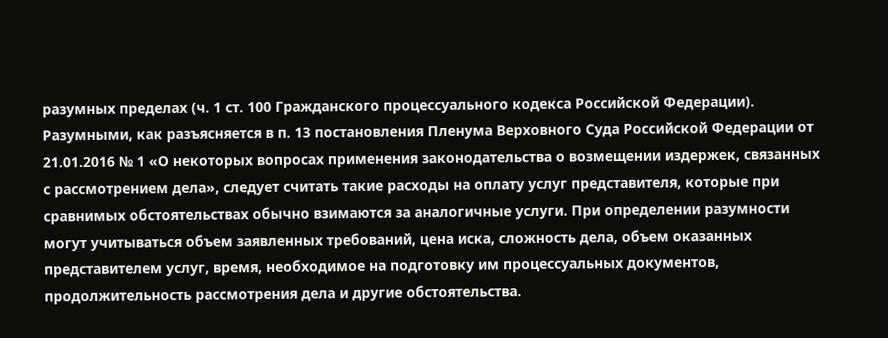разумных пределах (ч. 1 ст. 100 Гражданского процессуального кодекса Российской Федерации).
Разумными, как разъясняется в п. 13 постановления Пленума Верховного Суда Российской Федерации от 21.01.2016 № 1 «О некоторых вопросах применения законодательства о возмещении издержек, связанных с рассмотрением дела», следует считать такие расходы на оплату услуг представителя, которые при сравнимых обстоятельствах обычно взимаются за аналогичные услуги. При определении разумности могут учитываться объем заявленных требований, цена иска, сложность дела, объем оказанных представителем услуг, время, необходимое на подготовку им процессуальных документов, продолжительность рассмотрения дела и другие обстоятельства.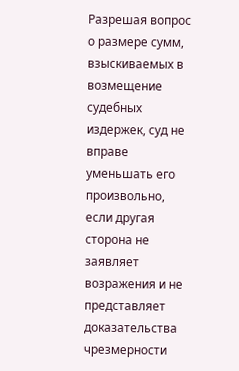Разрешая вопрос о размере сумм, взыскиваемых в возмещение судебных издержек, суд не вправе уменьшать его произвольно, если другая сторона не заявляет возражения и не представляет доказательства чрезмерности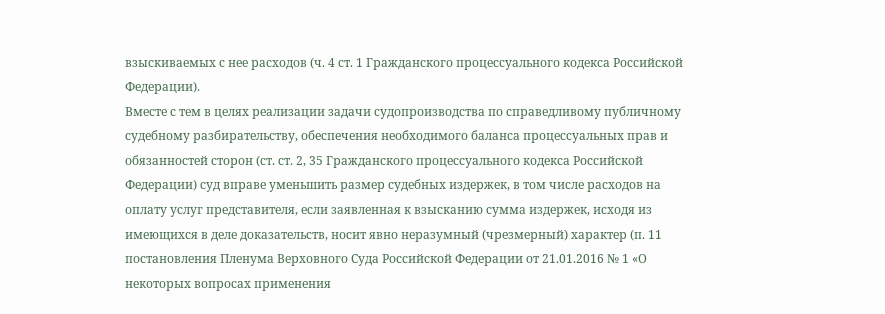взыскиваемых с нее расходов (ч. 4 ст. 1 Гражданского процессуального кодекса Российской Федерации).
Вместе с тем в целях реализации задачи судопроизводства по справедливому публичному судебному разбирательству, обеспечения необходимого баланса процессуальных прав и обязанностей сторон (ст. ст. 2, 35 Гражданского процессуального кодекса Российской Федерации) суд вправе уменьшить размер судебных издержек, в том числе расходов на оплату услуг представителя, если заявленная к взысканию сумма издержек, исходя из имеющихся в деле доказательств, носит явно неразумный (чрезмерный) характер (п. 11 постановления Пленума Верховного Суда Российской Федерации от 21.01.2016 № 1 «О некоторых вопросах применения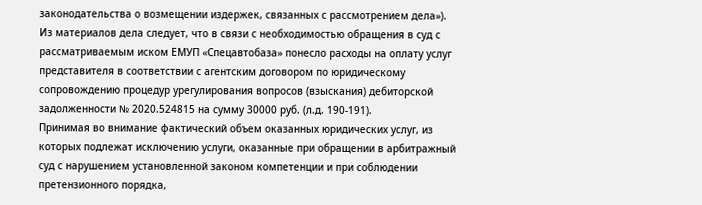законодательства о возмещении издержек, связанных с рассмотрением дела»).
Из материалов дела следует, что в связи с необходимостью обращения в суд с рассматриваемым иском ЕМУП «Спецавтобаза» понесло расходы на оплату услуг представителя в соответствии с агентским договором по юридическому сопровождению процедур урегулирования вопросов (взыскания) дебиторской задолженности № 2020.524815 на сумму 30000 руб. (л.д. 190-191).
Принимая во внимание фактический объем оказанных юридических услуг, из которых подлежат исключению услуги, оказанные при обращении в арбитражный суд с нарушением установленной законом компетенции и при соблюдении претензионного порядка,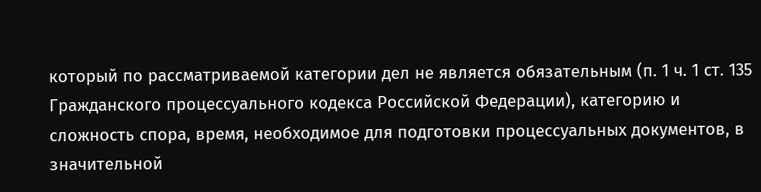который по рассматриваемой категории дел не является обязательным (п. 1 ч. 1 ст. 135 Гражданского процессуального кодекса Российской Федерации), категорию и сложность спора, время, необходимое для подготовки процессуальных документов, в значительной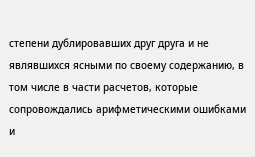степени дублировавших друг друга и не являвшихся ясными по своему содержанию, в том числе в части расчетов, которые сопровождались арифметическими ошибками и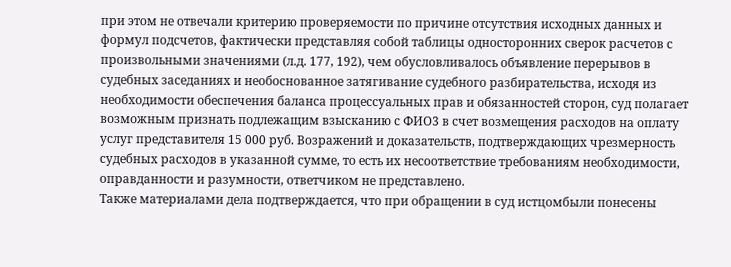при этом не отвечали критерию проверяемости по причине отсутствия исходных данных и формул подсчетов, фактически представляя собой таблицы односторонних сверок расчетов с произвольными значениями (л.д. 177, 192), чем обусловливалось объявление перерывов в судебных заседаниях и необоснованное затягивание судебного разбирательства, исходя из необходимости обеспечения баланса процессуальных прав и обязанностей сторон, суд полагает возможным признать подлежащим взысканию с ФИО3 в счет возмещения расходов на оплату услуг представителя 15 000 руб. Возражений и доказательств, подтверждающих чрезмерность судебных расходов в указанной сумме, то есть их несоответствие требованиям необходимости, оправданности и разумности, ответчиком не представлено.
Также материалами дела подтверждается, что при обращении в суд истцомбыли понесены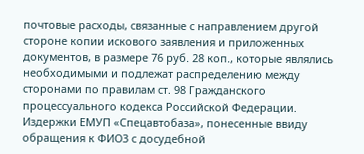почтовые расходы, связанные с направлением другой стороне копии искового заявления и приложенных документов, в размере 76 руб. 28 коп., которые являлись необходимыми и подлежат распределению между сторонами по правилам ст. 98 Гражданского процессуального кодекса Российской Федерации. Издержки ЕМУП «Спецавтобаза», понесенные ввиду обращения к ФИО3 с досудебной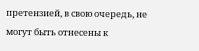претензией, в свою очередь, не могут быть отнесены к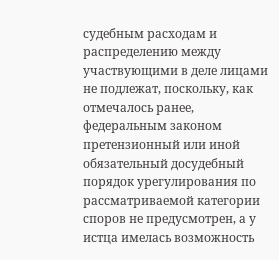судебным расходам и распределению между участвующими в деле лицами не подлежат, поскольку, как отмечалось ранее, федеральным законом претензионный или иной обязательный досудебный порядок урегулирования по рассматриваемой категории споров не предусмотрен, а у истца имелась возможность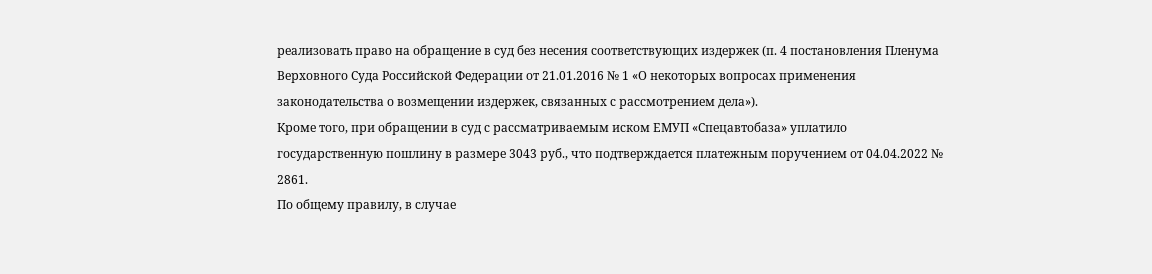реализовать право на обращение в суд без несения соответствующих издержек (п. 4 постановления Пленума Верховного Суда Российской Федерации от 21.01.2016 № 1 «О некоторых вопросах применения законодательства о возмещении издержек, связанных с рассмотрением дела»).
Кроме того, при обращении в суд с рассматриваемым иском ЕМУП «Спецавтобаза» уплатило государственную пошлину в размере 3043 руб., что подтверждается платежным поручением от 04.04.2022 № 2861.
По общему правилу, в случае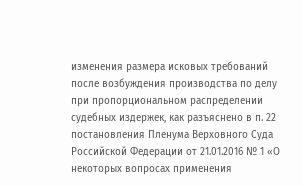изменения размера исковых требований после возбуждения производства по делу при пропорциональном распределении судебных издержек, как разъяснено в п. 22 постановления Пленума Верховного Суда Российской Федерации от 21.01.2016 № 1 «О некоторых вопросах применения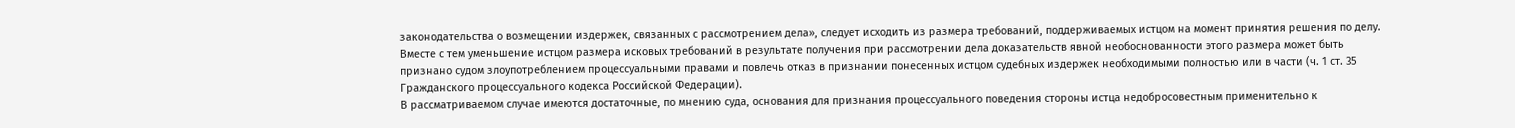законодательства о возмещении издержек, связанных с рассмотрением дела», следует исходить из размера требований, поддерживаемых истцом на момент принятия решения по делу.
Вместе с тем уменьшение истцом размера исковых требований в результате получения при рассмотрении дела доказательств явной необоснованности этого размера может быть признано судом злоупотреблением процессуальными правами и повлечь отказ в признании понесенных истцом судебных издержек необходимыми полностью или в части (ч. 1 ст. 35 Гражданского процессуального кодекса Российской Федерации).
В рассматриваемом случае имеются достаточные, по мнению суда, основания для признания процессуального поведения стороны истца недобросовестным применительно к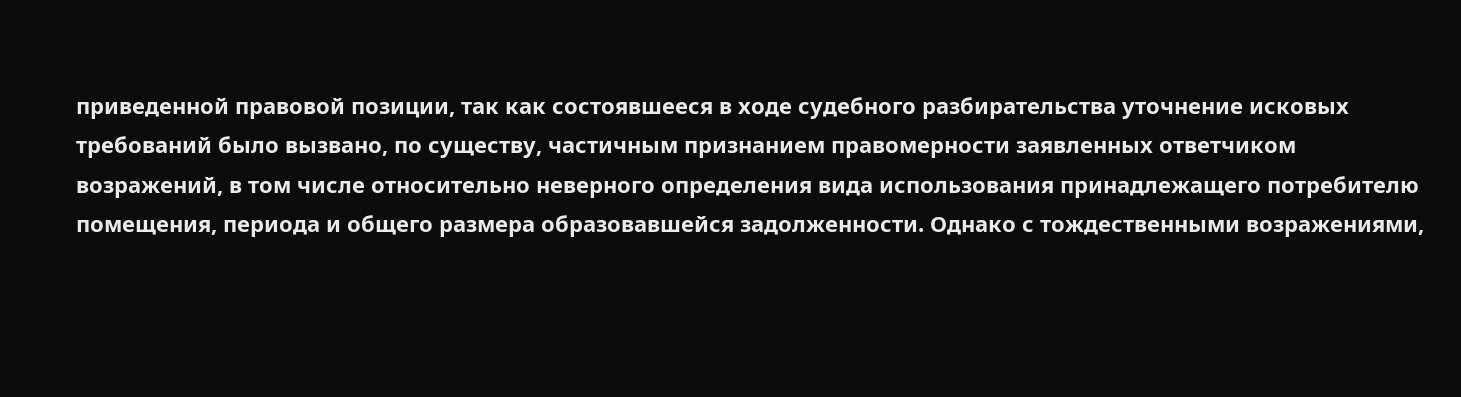приведенной правовой позиции, так как состоявшееся в ходе судебного разбирательства уточнение исковых требований было вызвано, по существу, частичным признанием правомерности заявленных ответчиком возражений, в том числе относительно неверного определения вида использования принадлежащего потребителю помещения, периода и общего размера образовавшейся задолженности. Однако с тождественными возражениями,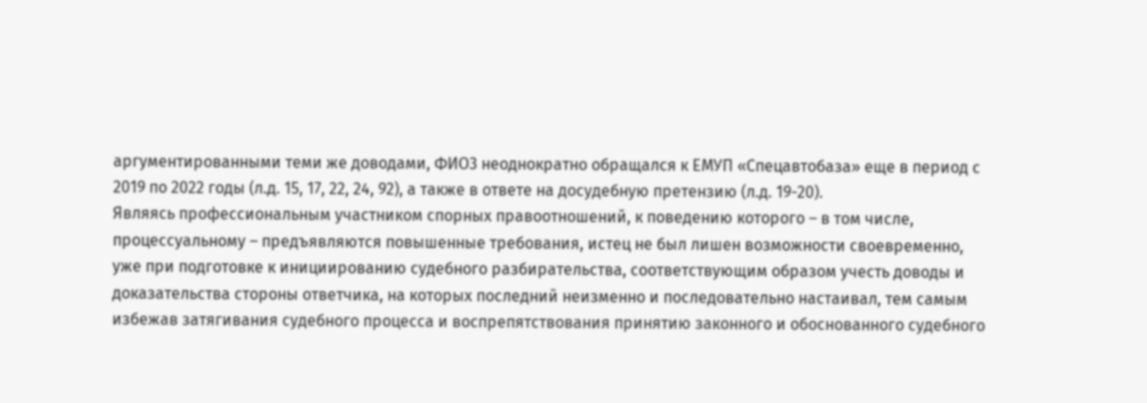аргументированными теми же доводами, ФИО3 неоднократно обращался к ЕМУП «Спецавтобаза» еще в период с 2019 по 2022 годы (л.д. 15, 17, 22, 24, 92), а также в ответе на досудебную претензию (л.д. 19-20).
Являясь профессиональным участником спорных правоотношений, к поведению которого – в том числе, процессуальному – предъявляются повышенные требования, истец не был лишен возможности своевременно, уже при подготовке к инициированию судебного разбирательства, соответствующим образом учесть доводы и доказательства стороны ответчика, на которых последний неизменно и последовательно настаивал, тем самым избежав затягивания судебного процесса и воспрепятствования принятию законного и обоснованного судебного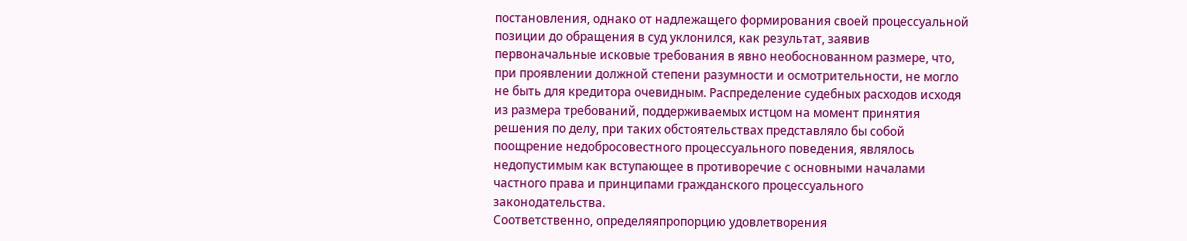постановления, однако от надлежащего формирования своей процессуальной позиции до обращения в суд уклонился, как результат, заявив первоначальные исковые требования в явно необоснованном размере, что, при проявлении должной степени разумности и осмотрительности, не могло не быть для кредитора очевидным. Распределение судебных расходов исходя из размера требований, поддерживаемых истцом на момент принятия решения по делу, при таких обстоятельствах представляло бы собой поощрение недобросовестного процессуального поведения, являлось недопустимым как вступающее в противоречие с основными началами частного права и принципами гражданского процессуального законодательства.
Соответственно, определяяпропорцию удовлетворения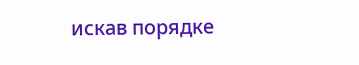искав порядке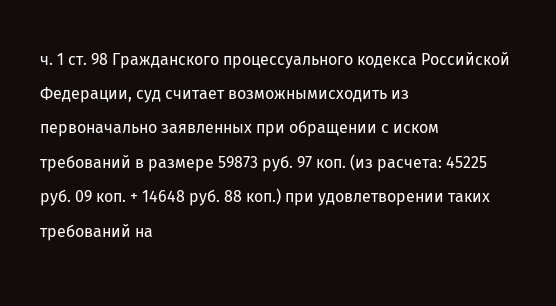ч. 1 ст. 98 Гражданского процессуального кодекса Российской Федерации, суд считает возможнымисходить из первоначально заявленных при обращении с иском требований в размере 59873 руб. 97 коп. (из расчета: 45225 руб. 09 коп. + 14648 руб. 88 коп.) при удовлетворении таких требований на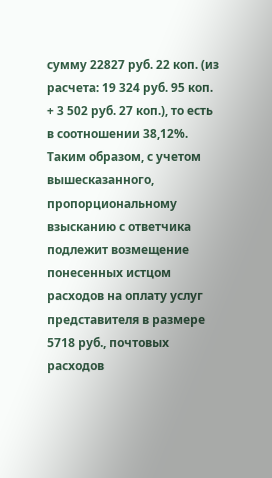сумму 22827 руб. 22 коп. (из расчета: 19 324 руб. 95 коп. + 3 502 руб. 27 коп.), то есть в соотношении 38,12%. Таким образом, с учетом вышесказанного, пропорциональному взысканию с ответчика подлежит возмещение понесенных истцом расходов на оплату услуг представителя в размере 5718 руб., почтовых расходов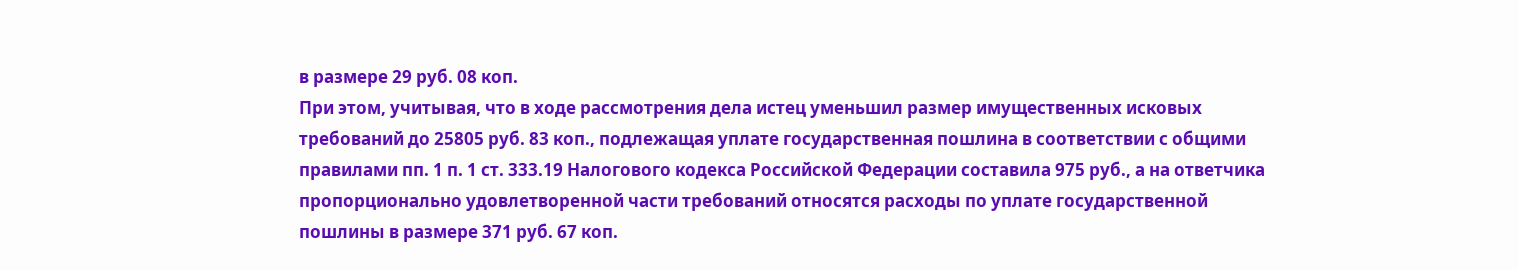в размере 29 руб. 08 коп.
При этом, учитывая, что в ходе рассмотрения дела истец уменьшил размер имущественных исковых требований до 25805 руб. 83 коп., подлежащая уплате государственная пошлина в соответствии с общими правилами пп. 1 п. 1 ст. 333.19 Налогового кодекса Российской Федерации составила 975 руб., а на ответчика пропорционально удовлетворенной части требований относятся расходы по уплате государственной пошлины в размере 371 руб. 67 коп.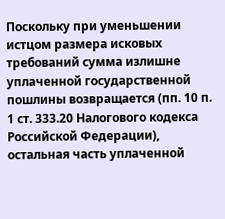Поскольку при уменьшении истцом размера исковых требований сумма излишне уплаченной государственной пошлины возвращается (пп. 10 п. 1 ст. 333.20 Налогового кодекса Российской Федерации), остальная часть уплаченной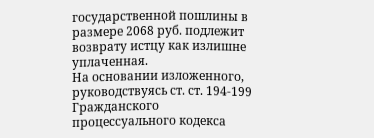государственной пошлины в размере 2068 руб. подлежит возврату истцу как излишне уплаченная.
На основании изложенного, руководствуясь ст. ст. 194-199 Гражданского процессуального кодекса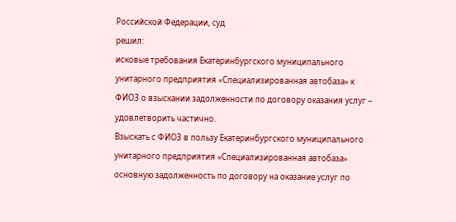Российской Федерации, суд
решил:
исковые требования Екатеринбургского муниципального унитарного предприятия «Специализированная автобаза» к ФИО3 о взыскании задолженности по договору оказания услуг – удовлетворить частично.
Взыскать с ФИО3 в пользу Екатеринбургского муниципального унитарного предприятия «Специализированная автобаза» основную задолженность по договору на оказание услуг по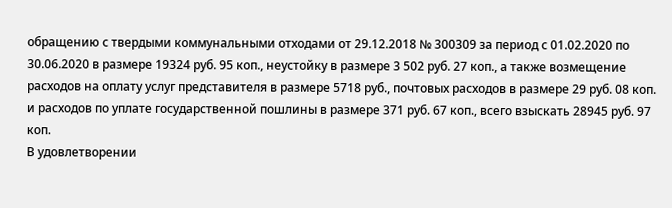обращению с твердыми коммунальными отходами от 29.12.2018 № 300309 за период с 01.02.2020 по 30.06.2020 в размере 19324 руб. 95 коп., неустойку в размере 3 502 руб. 27 коп., а также возмещение расходов на оплату услуг представителя в размере 5718 руб., почтовых расходов в размере 29 руб. 08 коп. и расходов по уплате государственной пошлины в размере 371 руб. 67 коп., всего взыскать 28945 руб. 97 коп.
В удовлетворении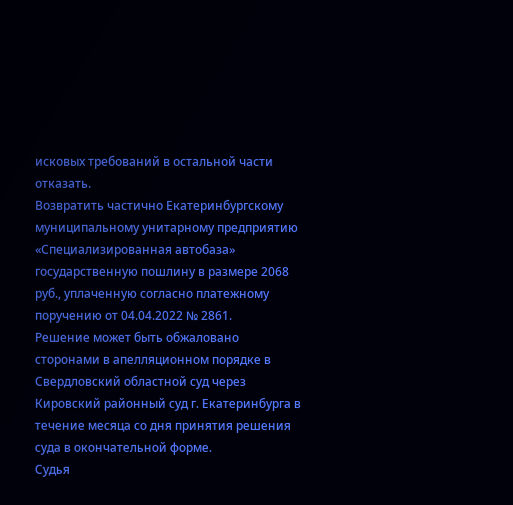исковых требований в остальной части отказать.
Возвратить частично Екатеринбургскому муниципальному унитарному предприятию «Специализированная автобаза» государственную пошлину в размере 2068 руб., уплаченную согласно платежному поручению от 04.04.2022 № 2861.
Решение может быть обжаловано сторонами в апелляционном порядке в Свердловский областной суд через Кировский районный суд г. Екатеринбурга в течение месяца со дня принятия решения суда в окончательной форме.
Судья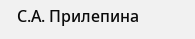С.А. Прилепина